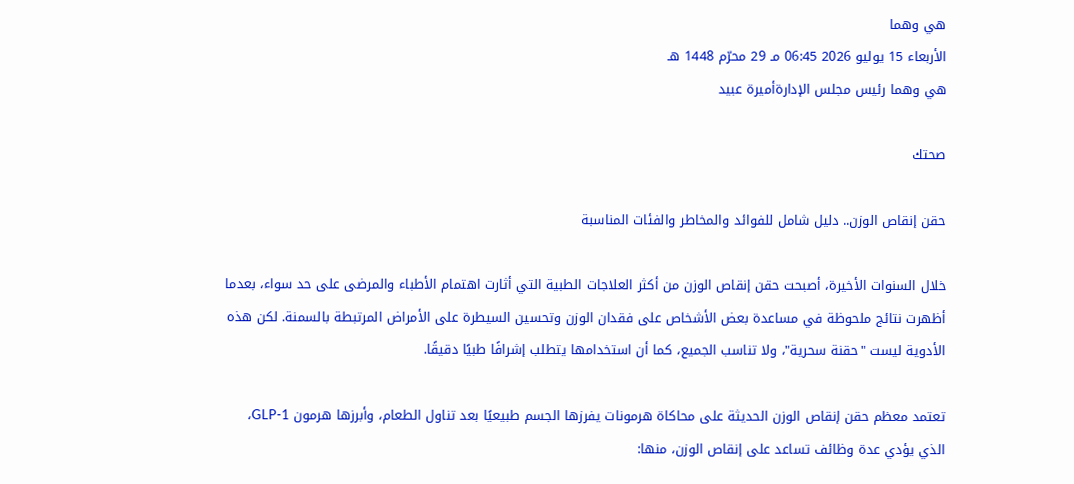هي وهما
الأربعاء 15 يوليو 2026 06:45 مـ 29 محرّم 1448 هـ
هي وهما رئيس مجلس الإدارةأميرة عبيد

صحتك

حقن إنقاص الوزن.. دليل شامل للفوائد والمخاطر والفئات المناسبة

خلال السنوات الأخيرة، أصبحت حقن إنقاص الوزن من أكثر العلاجات الطبية التي أثارت اهتمام الأطباء والمرضى على حد سواء، بعدما أظهرت نتائج ملحوظة في مساعدة بعض الأشخاص على فقدان الوزن وتحسين السيطرة على الأمراض المرتبطة بالسمنة. لكن هذه الأدوية ليست "حقنة سحرية"، ولا تناسب الجميع، كما أن استخدامها يتطلب إشرافًا طبيًا دقيقًا.

تعتمد معظم حقن إنقاص الوزن الحديثة على محاكاة هرمونات يفرزها الجسم طبيعيًا بعد تناول الطعام، وأبرزها هرمون GLP-1، الذي يؤدي عدة وظائف تساعد على إنقاص الوزن، منها: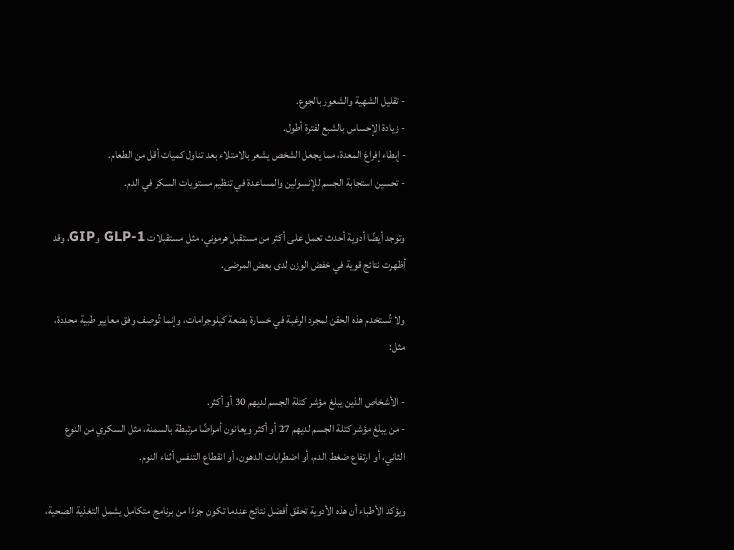- تقليل الشهية والشعور بالجوع.
- زيادة الإحساس بالشبع لفترة أطول.
- إبطاء إفراغ المعدة، مما يجعل الشخص يشعر بالامتلاء بعد تناول كميات أقل من الطعام.
- تحسين استجابة الجسم للإنسولين والمساعدة في تنظيم مستويات السكر في الدم.

وتوجد أيضًا أدوية أحدث تعمل على أكثر من مستقبل هرموني، مثل مستقبلات GLP-1 وGIP، وقد أظهرت نتائج قوية في خفض الوزن لدى بعض المرضى.

ولا تُستخدم هذه الحقن لمجرد الرغبة في خسارة بضعة كيلوجرامات، وإنما تُوصف وفق معايير طبية محددة، مثل:

- الأشخاص الذين يبلغ مؤشر كتلة الجسم لديهم 30 أو أكثر.
- من يبلغ مؤشر كتلة الجسم لديهم 27 أو أكثر ويعانون أمراضًا مرتبطة بالسمنة، مثل السكري من النوع الثاني، أو ارتفاع ضغط الدم، أو اضطرابات الدهون، أو انقطاع التنفس أثناء النوم.

ويؤكد الأطباء أن هذه الأدوية تحقق أفضل نتائج عندما تكون جزءًا من برنامج متكامل يشمل التغذية الصحية،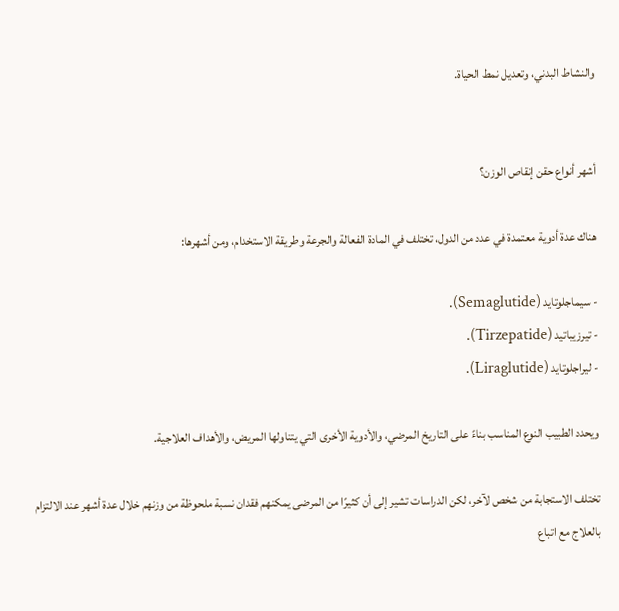والنشاط البدني، وتعديل نمط الحياة.


أشهر أنواع حقن إنقاص الوزن؟

هناك عدة أدوية معتمدة في عدد من الدول، تختلف في المادة الفعالة والجرعة وطريقة الاستخدام، ومن أشهرها:

- سيماجلوتايد (Semaglutide).
- تيرزيباتيد (Tirzepatide).
- ليراجلوتايد (Liraglutide).

ويحدد الطبيب النوع المناسب بناءً على التاريخ المرضي، والأدوية الأخرى التي يتناولها المريض، والأهداف العلاجية.

تختلف الاستجابة من شخص لآخر، لكن الدراسات تشير إلى أن كثيرًا من المرضى يمكنهم فقدان نسبة ملحوظة من وزنهم خلال عدة أشهر عند الالتزام بالعلاج مع اتباع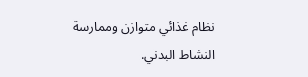نظام غذائي متوازن وممارسة النشاط البدني.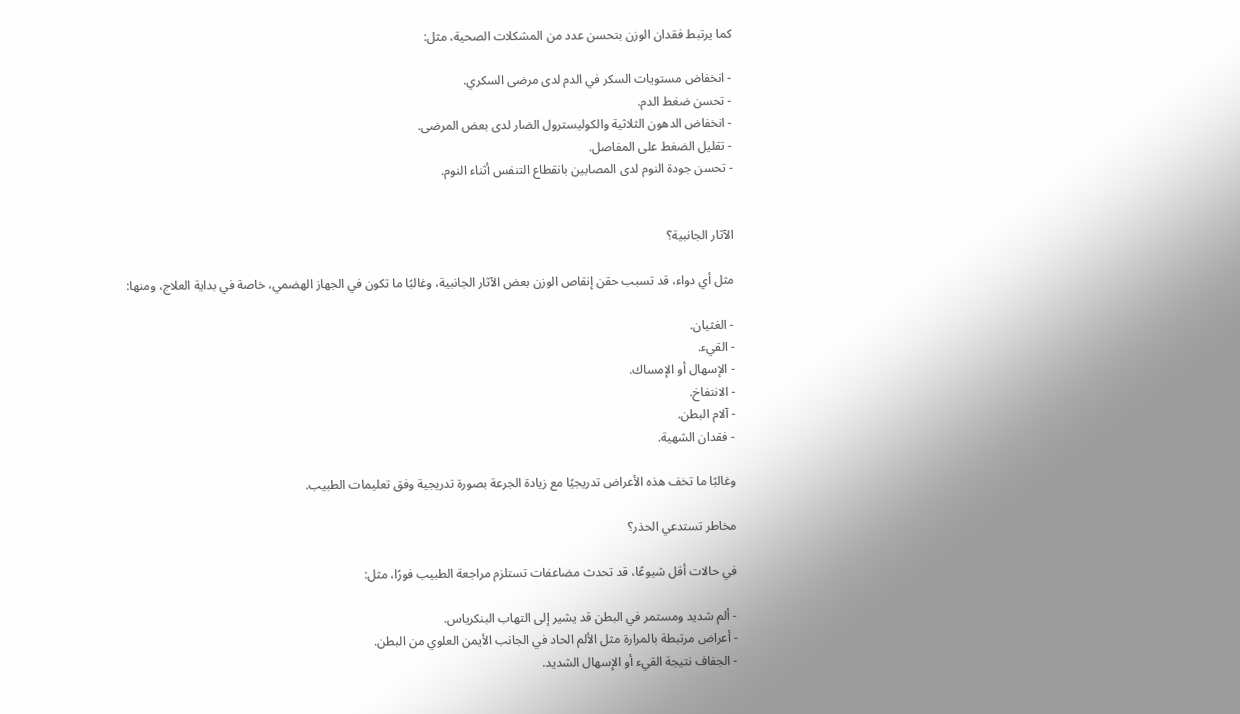كما يرتبط فقدان الوزن بتحسن عدد من المشكلات الصحية، مثل:

- انخفاض مستويات السكر في الدم لدى مرضى السكري.
- تحسن ضغط الدم.
- انخفاض الدهون الثلاثية والكوليسترول الضار لدى بعض المرضى.
- تقليل الضغط على المفاصل.
- تحسن جودة النوم لدى المصابين بانقطاع التنفس أثناء النوم.


الآثار الجانبية؟

مثل أي دواء، قد تسبب حقن إنقاص الوزن بعض الآثار الجانبية، وغالبًا ما تكون في الجهاز الهضمي، خاصة في بداية العلاج، ومنها:

- الغثيان.
- القيء.
- الإسهال أو الإمساك.
- الانتفاخ.
- آلام البطن.
- فقدان الشهية.

وغالبًا ما تخف هذه الأعراض تدريجيًا مع زيادة الجرعة بصورة تدريجية وفق تعليمات الطبيب.

مخاطر تستدعي الحذر؟

في حالات أقل شيوعًا، قد تحدث مضاعفات تستلزم مراجعة الطبيب فورًا، مثل:

- ألم شديد ومستمر في البطن قد يشير إلى التهاب البنكرياس.
- أعراض مرتبطة بالمرارة مثل الألم الحاد في الجانب الأيمن العلوي من البطن.
- الجفاف نتيجة القيء أو الإسهال الشديد.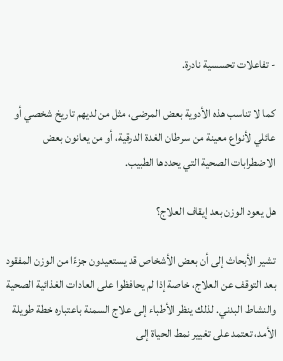- تفاعلات تحسسية نادرة.

كما لا تناسب هذه الأدوية بعض المرضى، مثل من لديهم تاريخ شخصي أو عائلي لأنواع معينة من سرطان الغدة الدرقية، أو من يعانون بعض الاضطرابات الصحية التي يحددها الطبيب.

هل يعود الوزن بعد إيقاف العلاج؟

تشير الأبحاث إلى أن بعض الأشخاص قد يستعيدون جزءًا من الوزن المفقود بعد التوقف عن العلاج، خاصة إذا لم يحافظوا على العادات الغذائية الصحية والنشاط البدني. لذلك ينظر الأطباء إلى علاج السمنة باعتباره خطة طويلة الأمد، تعتمد على تغيير نمط الحياة إلى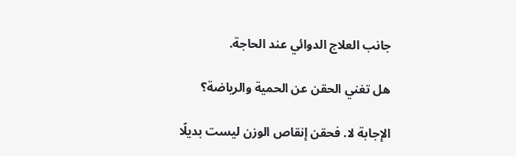جانب العلاج الدوائي عند الحاجة.

هل تغني الحقن عن الحمية والرياضة؟

الإجابة لا. فحقن إنقاص الوزن ليست بديلًا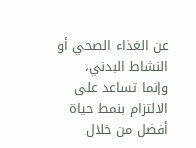عن الغذاء الصحي أو النشاط البدني، وإنما تساعد على الالتزام بنمط حياة أفضل من خلال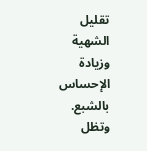تقليل الشهية وزيادة الإحساس بالشبع. وتظل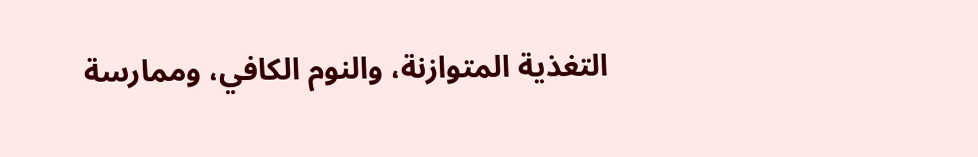التغذية المتوازنة، والنوم الكافي، وممارسة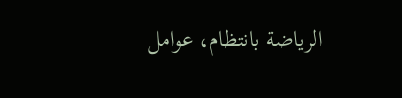الرياضة بانتظام، عوامل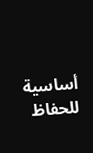أساسية للحفاظ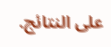على النتائج.